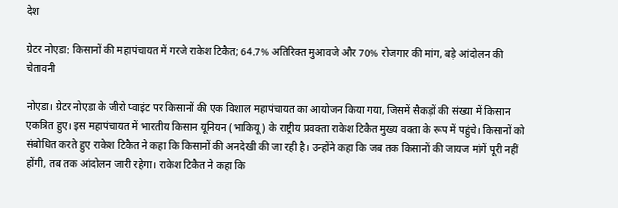देश

ग्रेटर नोएडा: किसानों की महापंचायत में गरजे राकेश टिकैत; 64.7% अतिरिक्त मुआवजे और 70% रोजगार की मांग, बड़े आंदोलन की चेतावनी

नोएडा। ग्रेटर नोएडा के जीरो प्वाइंट पर किसानों की एक विशाल महापंचायत का आयोजन किया गया, जिसमें सैकड़ों की संख्या में किसान एकत्रित हुए। इस महापंचायत में भारतीय किसान यूनियन (भाकियू) के राष्ट्रीय प्रवक्ता राकेश टिकैत मुख्य वक्ता के रूप में पहुंचे। किसानों को संबोधित करते हुए राकेश टिकैत ने कहा कि किसानों की अनदेखी की जा रही है। उन्होंने कहा कि जब तक किसानों की जायज मांगें पूरी नहीं होंगी, तब तक आंदोलन जारी रहेगा। राकेश टिकैत ने कहा कि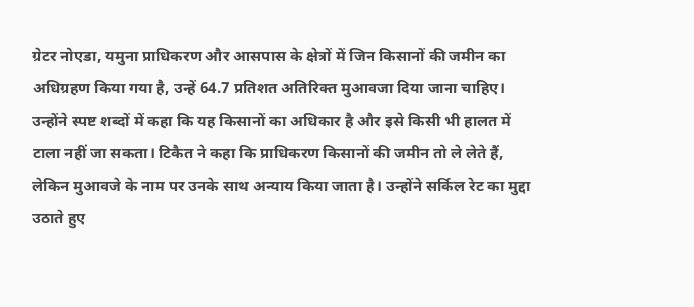ग्रेटर नोएडा, यमुना प्राधिकरण और आसपास के क्षेत्रों में जिन किसानों की जमीन का अधिग्रहण किया गया है, उन्हें 64.7 प्रतिशत अतिरिक्त मुआवजा दिया जाना चाहिए। उन्होंने स्पष्ट शब्दों में कहा कि यह किसानों का अधिकार है और इसे किसी भी हालत में टाला नहीं जा सकता। टिकैत ने कहा कि प्राधिकरण किसानों की जमीन तो ले लेते हैं, लेकिन मुआवजे के नाम पर उनके साथ अन्याय किया जाता है। उन्होंने सर्किल रेट का मुद्दा उठाते हुए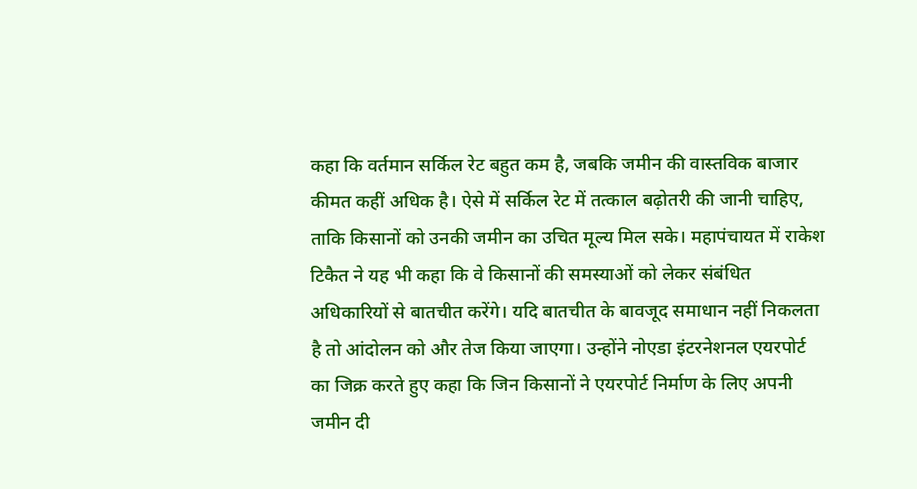कहा कि वर्तमान सर्किल रेट बहुत कम है, जबकि जमीन की वास्तविक बाजार कीमत कहीं अधिक है। ऐसे में सर्किल रेट में तत्काल बढ़ोतरी की जानी चाहिए, ताकि किसानों को उनकी जमीन का उचित मूल्य मिल सके। महापंचायत में राकेश टिकैत ने यह भी कहा कि वे किसानों की समस्याओं को लेकर संबंधित अधिकारियों से बातचीत करेंगे। यदि बातचीत के बावजूद समाधान नहीं निकलता है तो आंदोलन को और तेज किया जाएगा। उन्होंने नोएडा इंटरनेशनल एयरपोर्ट का जिक्र करते हुए कहा कि जिन किसानों ने एयरपोर्ट निर्माण के लिए अपनी जमीन दी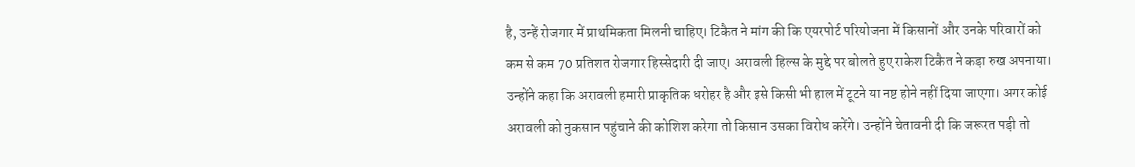है, उन्हें रोजगार में प्राथमिकता मिलनी चाहिए। टिकैत ने मांग की कि एयरपोर्ट परियोजना में किसानों और उनके परिवारों को कम से कम 70 प्रतिशत रोजगार हिस्सेदारी दी जाए। अरावली हिल्स के मुद्दे पर बोलते हुए राकेश टिकैत ने कड़ा रुख अपनाया। उन्होंने कहा कि अरावली हमारी प्राकृतिक धरोहर है और इसे किसी भी हाल में टूटने या नष्ट होने नहीं दिया जाएगा। अगर कोई अरावली को नुकसान पहुंचाने की कोशिश करेगा तो किसान उसका विरोध करेंगे। उन्होंने चेतावनी दी कि जरूरत पड़ी तो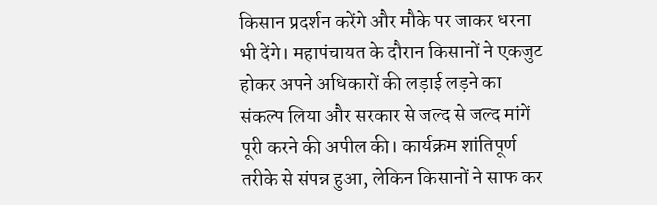किसान प्रदर्शन करेंगे और मौके पर जाकर धरना भी देंगे। महापंचायत के दौरान किसानों ने एकजुट होकर अपने अधिकारों की लड़ाई लड़ने का संकल्प लिया और सरकार से जल्द से जल्द मांगें पूरी करने की अपील की। कार्यक्रम शांतिपूर्ण तरीके से संपन्न हुआ, लेकिन किसानों ने साफ कर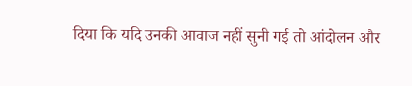दिया कि यदि उनकी आवाज नहीं सुनी गई तो आंदोलन और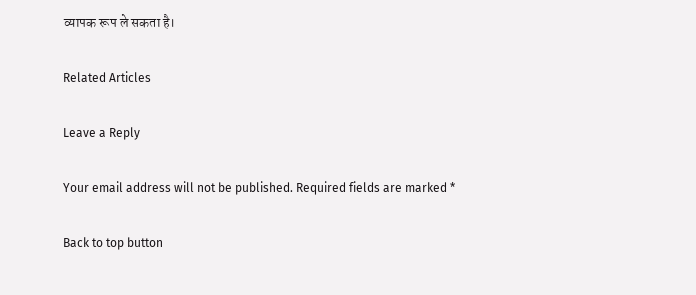व्यापक रूप ले सकता है।

Related Articles

Leave a Reply

Your email address will not be published. Required fields are marked *

Back to top button